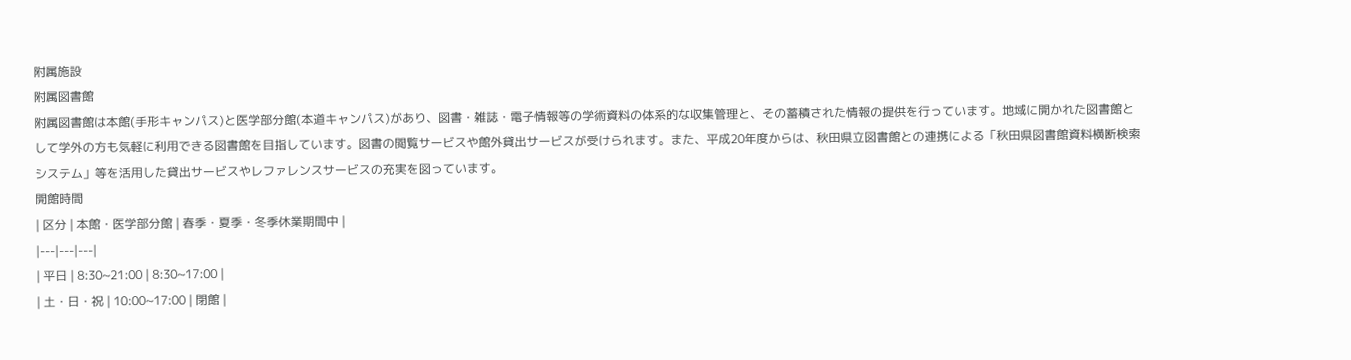附属施設
附属図書館
附属図書館は本館(手形キャンパス)と医学部分館(本道キャンパス)があり、図書・雑誌・電子情報等の学術資料の体系的な収集管理と、その蓄積された情報の提供を行っています。地域に開かれた図書館として学外の方も気軽に利用できる図書館を目指しています。図書の閲覧サービスや館外貸出サービスが受けられます。また、平成20年度からは、秋田県立図書館との連携による「秋田県図書館資料横断検索システム」等を活用した貸出サービスやレファレンスサービスの充実を図っています。
開館時間
| 区分 | 本館・医学部分館 | 春季・夏季・冬季休業期間中 |
|---|---|---|
| 平日 | 8:30~21:00 | 8:30~17:00 |
| 土・日・祝 | 10:00~17:00 | 閉館 |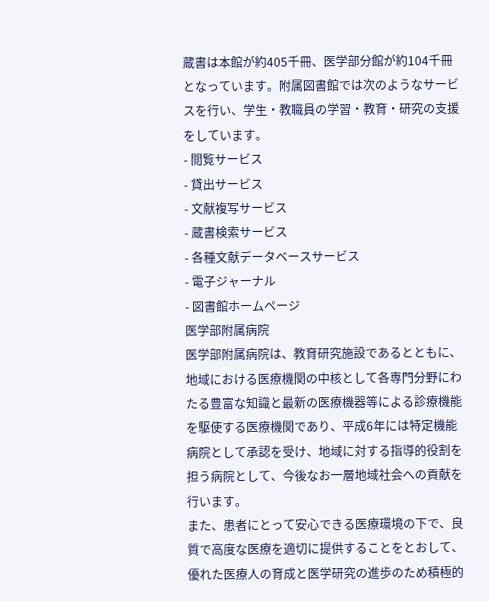蔵書は本館が約405千冊、医学部分館が約104千冊となっています。附属図書館では次のようなサービスを行い、学生・教職員の学習・教育・研究の支援をしています。
- 閲覧サービス
- 貸出サービス
- 文献複写サービス
- 蔵書検索サービス
- 各種文献データベースサービス
- 電子ジャーナル
- 図書館ホームページ
医学部附属病院
医学部附属病院は、教育研究施設であるとともに、地域における医療機関の中核として各専門分野にわたる豊富な知識と最新の医療機器等による診療機能を駆使する医療機関であり、平成6年には特定機能病院として承認を受け、地域に対する指導的役割を担う病院として、今後なお一層地域社会への貢献を行います。
また、患者にとって安心できる医療環境の下で、良質で高度な医療を適切に提供することをとおして、優れた医療人の育成と医学研究の進歩のため積極的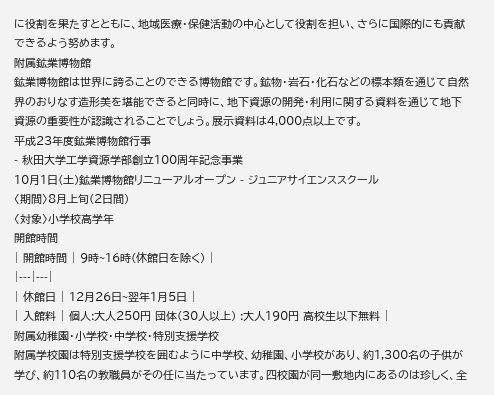に役割を果たすとともに、地域医療・保健活動の中心として役割を担い、さらに国際的にも貢献できるよう努めます。
附属鉱業博物館
鉱業博物館は世界に誇ることのできる博物館です。鉱物・岩石・化石などの標本類を通じて自然界のおりなす造形美を堪能できると同時に、地下資源の開発・利用に関する資料を通じて地下資源の重要性が認識されることでしょう。展示資料は4,000点以上です。
平成23年度鉱業博物館行事
- 秋田大学工学資源学部創立100周年記念事業
10月1日(土)鉱業博物館リニューアルオープン - ジュニアサイエンススクール
〈期間〉8月上旬(2日間)
〈対象〉小学校高学年
開館時間
| 開館時間 | 9時~16時(休館日を除く) |
|---|---|
| 休館日 | 12月26日~翌年1月5日 |
| 入館料 | 個人:大人250円 団体(30人以上) :大人190円 高校生以下無料 |
附属幼稚園・小学校・中学校・特別支援学校
附属学校園は特別支援学校を囲むように中学校、幼稚園、小学校があり、約1,300名の子供が学び、約110名の教職員がその任に当たっています。四校園が同一敷地内にあるのは珍しく、全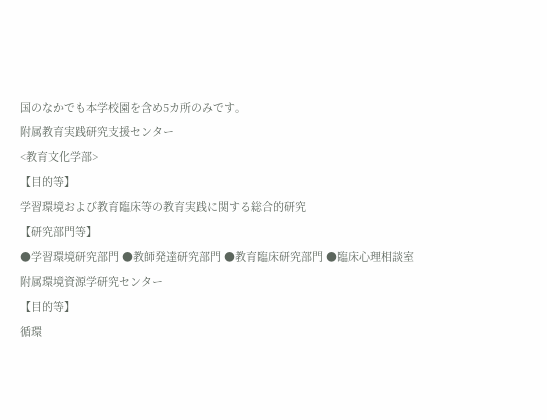国のなかでも本学校園を含め5カ所のみです。
附属教育実践研究支援センター
<教育文化学部>
【目的等】
学習環境および教育臨床等の教育実践に関する総合的研究
【研究部門等】
●学習環境研究部門 ●教師発達研究部門 ●教育臨床研究部門 ●臨床心理相談室
附属環境資源学研究センター
【目的等】
循環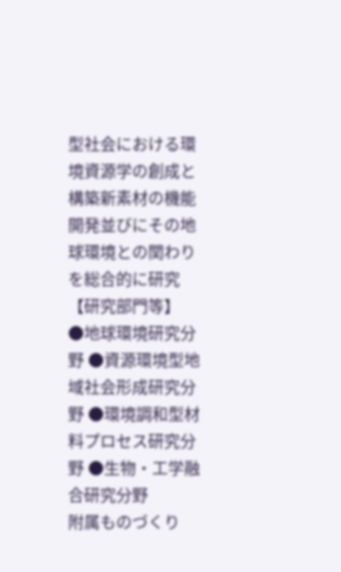型社会における環境資源学の創成と構築新素材の機能開発並びにその地球環境との関わりを総合的に研究
【研究部門等】
●地球環境研究分野 ●資源環境型地域社会形成研究分野 ●環境調和型材料プロセス研究分野 ●生物・工学融合研究分野
附属ものづくり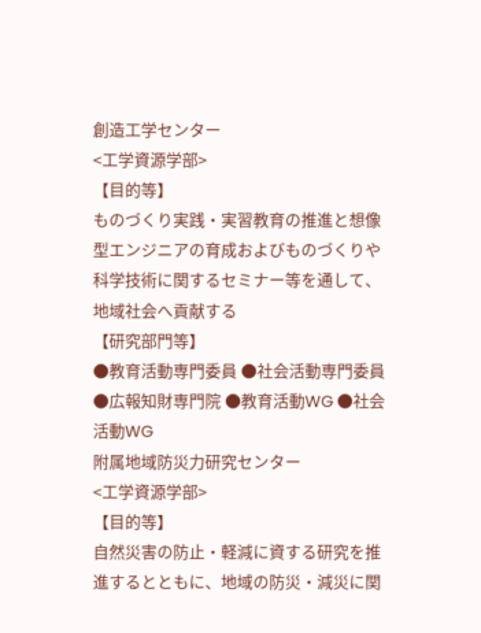創造工学センター
<工学資源学部>
【目的等】
ものづくり実践・実習教育の推進と想像型エンジニアの育成およびものづくりや科学技術に関するセミナー等を通して、地域社会へ貢献する
【研究部門等】
●教育活動専門委員 ●社会活動専門委員 ●広報知財専門院 ●教育活動WG ●社会活動WG
附属地域防災力研究センター
<工学資源学部>
【目的等】
自然災害の防止・軽減に資する研究を推進するとともに、地域の防災・減災に関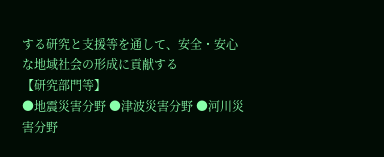する研究と支援等を通して、安全・安心な地域社会の形成に貢献する
【研究部門等】
●地震災害分野 ●津波災害分野 ●河川災害分野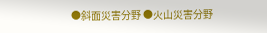●斜面災害分野 ●火山災害分野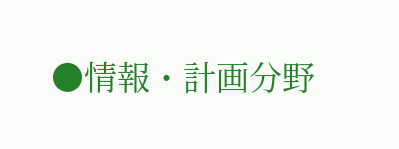●情報・計画分野